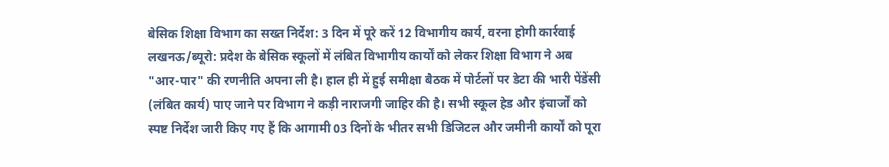बेसिक शिक्षा विभाग का सख्त निर्देश: 3 दिन में पूरे करें 12 विभागीय कार्य, वरना होगी कार्रवाई
लखनऊ/ब्यूरो: प्रदेश के बेसिक स्कूलों में लंबित विभागीय कार्यों को लेकर शिक्षा विभाग ने अब "आर-पार" की रणनीति अपना ली है। हाल ही में हुई समीक्षा बैठक में पोर्टलों पर डेटा की भारी पेंडेंसी (लंबित कार्य) पाए जाने पर विभाग ने कड़ी नाराजगी जाहिर की है। सभी स्कूल हेड और इंचार्जों को स्पष्ट निर्देश जारी किए गए हैं कि आगामी 03 दिनों के भीतर सभी डिजिटल और जमीनी कार्यों को पूरा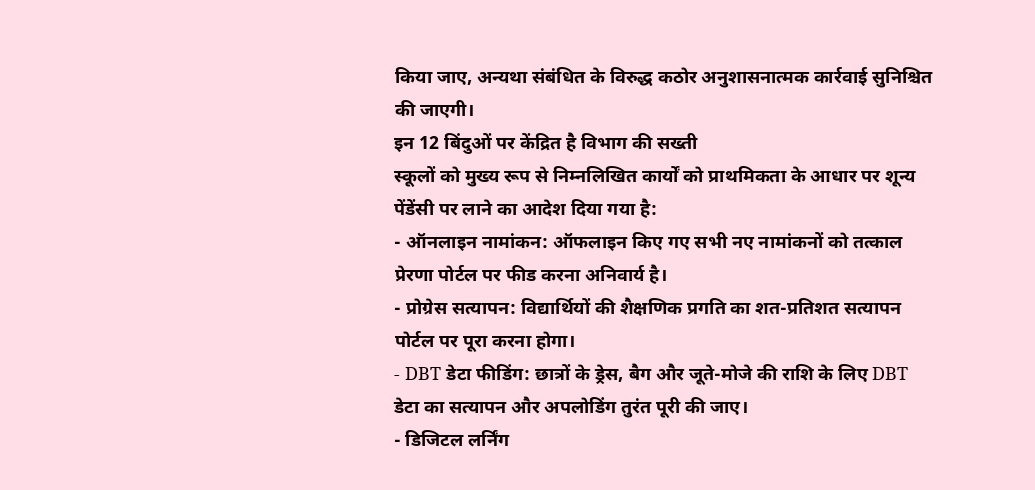किया जाए, अन्यथा संबंधित के विरुद्ध कठोर अनुशासनात्मक कार्रवाई सुनिश्चित की जाएगी।
इन 12 बिंदुओं पर केंद्रित है विभाग की सख्ती
स्कूलों को मुख्य रूप से निम्नलिखित कार्यों को प्राथमिकता के आधार पर शून्य पेंडेंसी पर लाने का आदेश दिया गया है:
- ऑनलाइन नामांकन: ऑफलाइन किए गए सभी नए नामांकनों को तत्काल प्रेरणा पोर्टल पर फीड करना अनिवार्य है।
- प्रोग्रेस सत्यापन: विद्यार्थियों की शैक्षणिक प्रगति का शत-प्रतिशत सत्यापन पोर्टल पर पूरा करना होगा।
- DBT डेटा फीडिंग: छात्रों के ड्रेस, बैग और जूते-मोजे की राशि के लिए DBT डेटा का सत्यापन और अपलोडिंग तुरंत पूरी की जाए।
- डिजिटल लर्निंग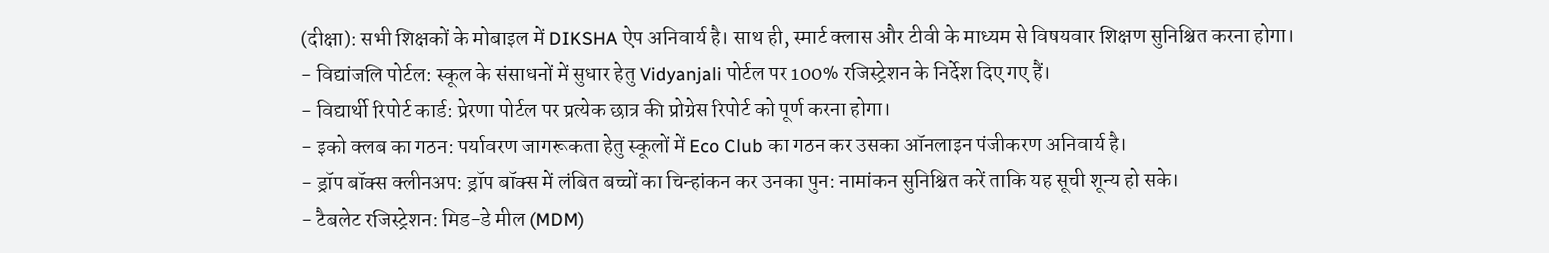(दीक्षा): सभी शिक्षकों के मोबाइल में DIKSHA ऐप अनिवार्य है। साथ ही, स्मार्ट क्लास और टीवी के माध्यम से विषयवार शिक्षण सुनिश्चित करना होगा।
- विद्यांजलि पोर्टल: स्कूल के संसाधनों में सुधार हेतु Vidyanjali पोर्टल पर 100% रजिस्ट्रेशन के निर्देश दिए गए हैं।
- विद्यार्थी रिपोर्ट कार्ड: प्रेरणा पोर्टल पर प्रत्येक छात्र की प्रोग्रेस रिपोर्ट को पूर्ण करना होगा।
- इको क्लब का गठन: पर्यावरण जागरूकता हेतु स्कूलों में Eco Club का गठन कर उसका ऑनलाइन पंजीकरण अनिवार्य है।
- ड्रॉप बॉक्स क्लीनअप: ड्रॉप बॉक्स में लंबित बच्चों का चिन्हांकन कर उनका पुन: नामांकन सुनिश्चित करें ताकि यह सूची शून्य हो सके।
- टैबलेट रजिस्ट्रेशन: मिड-डे मील (MDM)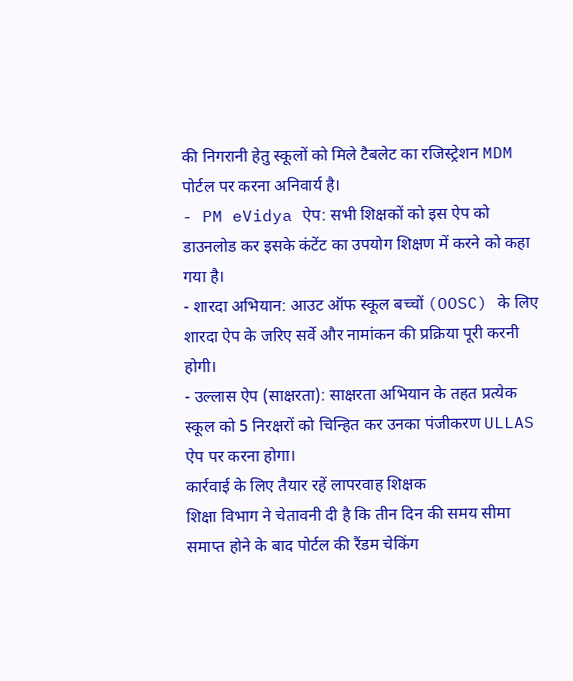की निगरानी हेतु स्कूलों को मिले टैबलेट का रजिस्ट्रेशन MDM पोर्टल पर करना अनिवार्य है।
- PM eVidya ऐप: सभी शिक्षकों को इस ऐप को डाउनलोड कर इसके कंटेंट का उपयोग शिक्षण में करने को कहा गया है।
- शारदा अभियान: आउट ऑफ स्कूल बच्चों (OOSC) के लिए शारदा ऐप के जरिए सर्वे और नामांकन की प्रक्रिया पूरी करनी होगी।
- उल्लास ऐप (साक्षरता): साक्षरता अभियान के तहत प्रत्येक स्कूल को 5 निरक्षरों को चिन्हित कर उनका पंजीकरण ULLAS ऐप पर करना होगा।
कार्रवाई के लिए तैयार रहें लापरवाह शिक्षक
शिक्षा विभाग ने चेतावनी दी है कि तीन दिन की समय सीमा समाप्त होने के बाद पोर्टल की रैंडम चेकिंग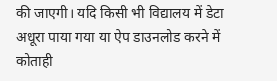की जाएगी। यदि किसी भी विद्यालय में डेटा अधूरा पाया गया या ऐप डाउनलोड करने में कोताही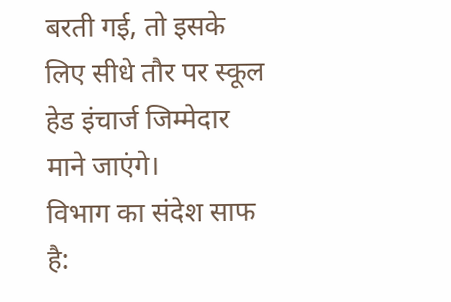बरती गई, तो इसके लिए सीधे तौर पर स्कूल हेड इंचार्ज जिम्मेदार माने जाएंगे।
विभाग का संदेश साफ है: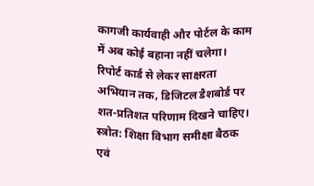कागजी कार्यवाही और पोर्टल के काम में अब कोई बहाना नहीं चलेगा। रिपोर्ट कार्ड से लेकर साक्षरता अभियान तक, डिजिटल डैशबोर्ड पर शत-प्रतिशत परिणाम दिखने चाहिए।
स्त्रोत: शिक्षा विभाग समीक्षा बैठक एवं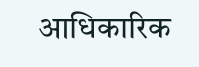आधिकारिक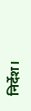निर्देश।